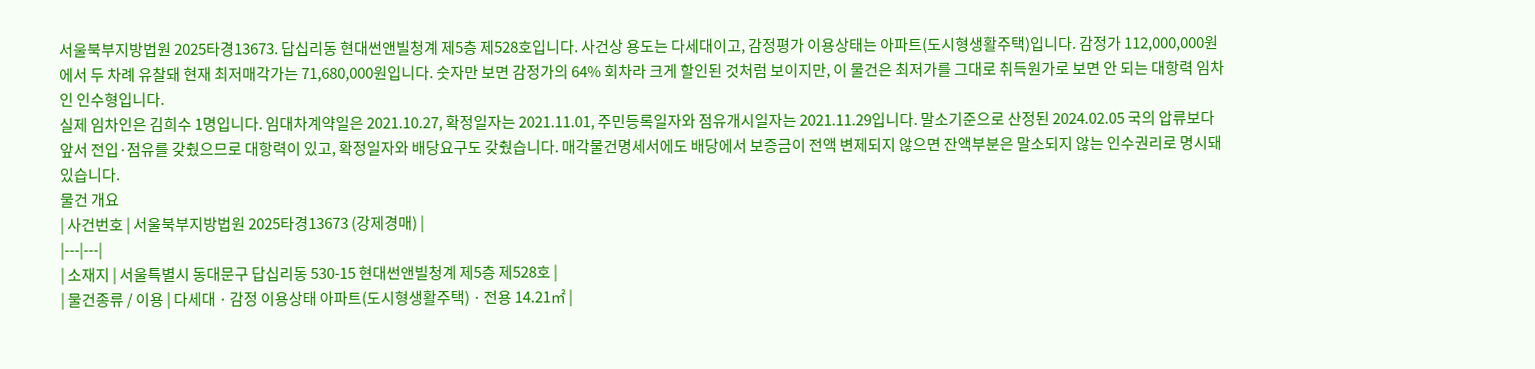서울북부지방법원 2025타경13673. 답십리동 현대썬앤빌청계 제5층 제528호입니다. 사건상 용도는 다세대이고, 감정평가 이용상태는 아파트(도시형생활주택)입니다. 감정가 112,000,000원에서 두 차례 유찰돼 현재 최저매각가는 71,680,000원입니다. 숫자만 보면 감정가의 64% 회차라 크게 할인된 것처럼 보이지만, 이 물건은 최저가를 그대로 취득원가로 보면 안 되는 대항력 임차인 인수형입니다.
실제 임차인은 김희수 1명입니다. 임대차계약일은 2021.10.27, 확정일자는 2021.11.01, 주민등록일자와 점유개시일자는 2021.11.29입니다. 말소기준으로 산정된 2024.02.05 국의 압류보다 앞서 전입·점유를 갖췄으므로 대항력이 있고, 확정일자와 배당요구도 갖췄습니다. 매각물건명세서에도 배당에서 보증금이 전액 변제되지 않으면 잔액부분은 말소되지 않는 인수권리로 명시돼 있습니다.
물건 개요
| 사건번호 | 서울북부지방법원 2025타경13673 (강제경매) |
|---|---|
| 소재지 | 서울특별시 동대문구 답십리동 530-15 현대썬앤빌청계 제5층 제528호 |
| 물건종류 / 이용 | 다세대 · 감정 이용상태 아파트(도시형생활주택) · 전용 14.21㎡ |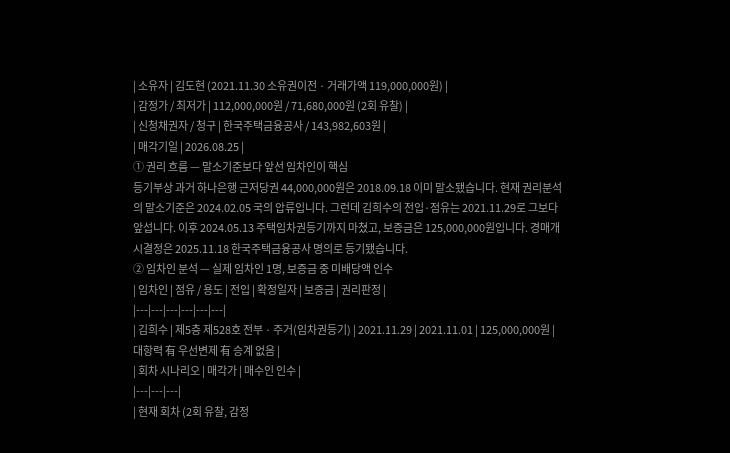| 소유자 | 김도현 (2021.11.30 소유권이전 · 거래가액 119,000,000원) |
| 감정가 / 최저가 | 112,000,000원 / 71,680,000원 (2회 유찰) |
| 신청채권자 / 청구 | 한국주택금융공사 / 143,982,603원 |
| 매각기일 | 2026.08.25 |
① 권리 흐름 — 말소기준보다 앞선 임차인이 핵심
등기부상 과거 하나은행 근저당권 44,000,000원은 2018.09.18 이미 말소됐습니다. 현재 권리분석의 말소기준은 2024.02.05 국의 압류입니다. 그런데 김희수의 전입·점유는 2021.11.29로 그보다 앞섭니다. 이후 2024.05.13 주택임차권등기까지 마쳤고, 보증금은 125,000,000원입니다. 경매개시결정은 2025.11.18 한국주택금융공사 명의로 등기됐습니다.
② 임차인 분석 — 실제 임차인 1명, 보증금 중 미배당액 인수
| 임차인 | 점유 / 용도 | 전입 | 확정일자 | 보증금 | 권리판정 |
|---|---|---|---|---|---|
| 김희수 | 제5층 제528호 전부 · 주거(임차권등기) | 2021.11.29 | 2021.11.01 | 125,000,000원 | 대항력 有 우선변제 有 승계 없음 |
| 회차 시나리오 | 매각가 | 매수인 인수 |
|---|---|---|
| 현재 회차 (2회 유찰, 감정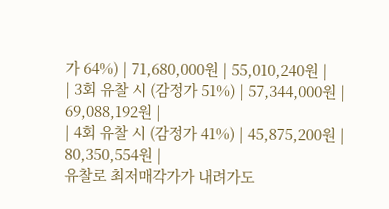가 64%) | 71,680,000원 | 55,010,240원 |
| 3회 유찰 시 (감정가 51%) | 57,344,000원 | 69,088,192원 |
| 4회 유찰 시 (감정가 41%) | 45,875,200원 | 80,350,554원 |
유찰로 최저매각가가 내려가도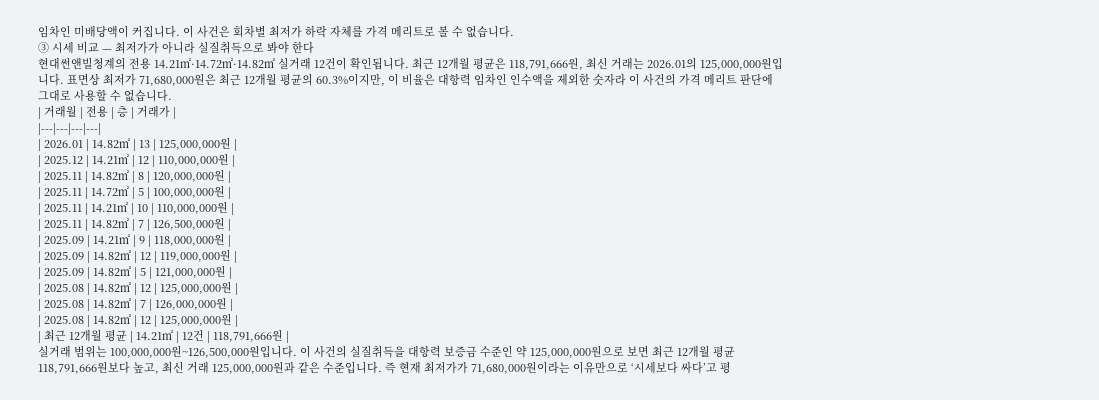임차인 미배당액이 커집니다. 이 사건은 회차별 최저가 하락 자체를 가격 메리트로 볼 수 없습니다.
③ 시세 비교 — 최저가가 아니라 실질취득으로 봐야 한다
현대썬앤빌청계의 전용 14.21㎡·14.72㎡·14.82㎡ 실거래 12건이 확인됩니다. 최근 12개월 평균은 118,791,666원, 최신 거래는 2026.01의 125,000,000원입니다. 표면상 최저가 71,680,000원은 최근 12개월 평균의 60.3%이지만, 이 비율은 대항력 임차인 인수액을 제외한 숫자라 이 사건의 가격 메리트 판단에 그대로 사용할 수 없습니다.
| 거래월 | 전용 | 층 | 거래가 |
|---|---|---|---|
| 2026.01 | 14.82㎡ | 13 | 125,000,000원 |
| 2025.12 | 14.21㎡ | 12 | 110,000,000원 |
| 2025.11 | 14.82㎡ | 8 | 120,000,000원 |
| 2025.11 | 14.72㎡ | 5 | 100,000,000원 |
| 2025.11 | 14.21㎡ | 10 | 110,000,000원 |
| 2025.11 | 14.82㎡ | 7 | 126,500,000원 |
| 2025.09 | 14.21㎡ | 9 | 118,000,000원 |
| 2025.09 | 14.82㎡ | 12 | 119,000,000원 |
| 2025.09 | 14.82㎡ | 5 | 121,000,000원 |
| 2025.08 | 14.82㎡ | 12 | 125,000,000원 |
| 2025.08 | 14.82㎡ | 7 | 126,000,000원 |
| 2025.08 | 14.82㎡ | 12 | 125,000,000원 |
| 최근 12개월 평균 | 14.21㎡ | 12건 | 118,791,666원 |
실거래 범위는 100,000,000원~126,500,000원입니다. 이 사건의 실질취득을 대항력 보증금 수준인 약 125,000,000원으로 보면 최근 12개월 평균 118,791,666원보다 높고, 최신 거래 125,000,000원과 같은 수준입니다. 즉 현재 최저가가 71,680,000원이라는 이유만으로 ‘시세보다 싸다’고 평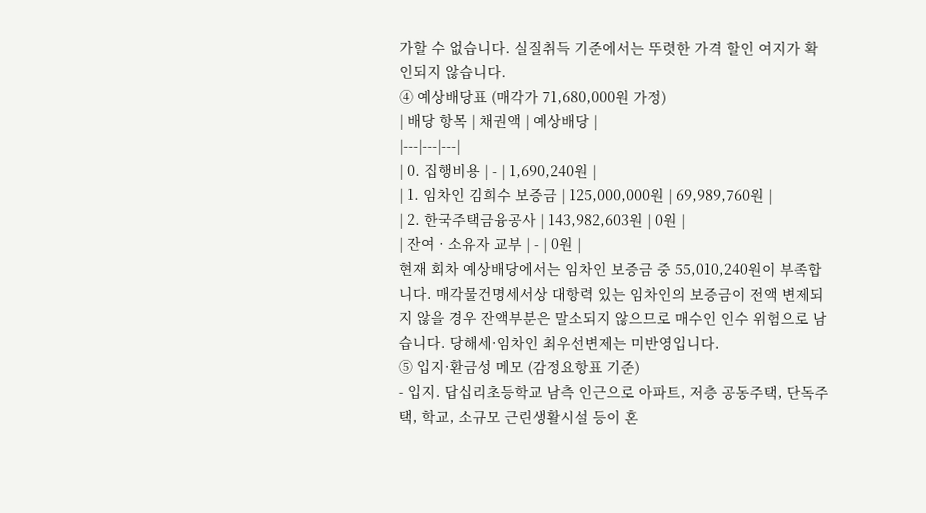가할 수 없습니다. 실질취득 기준에서는 뚜렷한 가격 할인 여지가 확인되지 않습니다.
④ 예상배당표 (매각가 71,680,000원 가정)
| 배당 항목 | 채권액 | 예상배당 |
|---|---|---|
| 0. 집행비용 | - | 1,690,240원 |
| 1. 임차인 김희수 보증금 | 125,000,000원 | 69,989,760원 |
| 2. 한국주택금융공사 | 143,982,603원 | 0원 |
| 잔여 · 소유자 교부 | - | 0원 |
현재 회차 예상배당에서는 임차인 보증금 중 55,010,240원이 부족합니다. 매각물건명세서상 대항력 있는 임차인의 보증금이 전액 변제되지 않을 경우 잔액부분은 말소되지 않으므로 매수인 인수 위험으로 남습니다. 당해세·임차인 최우선변제는 미반영입니다.
⑤ 입지·환금성 메모 (감정요항표 기준)
- 입지. 답십리초등학교 남측 인근으로 아파트, 저층 공동주택, 단독주택, 학교, 소규모 근린생활시설 등이 혼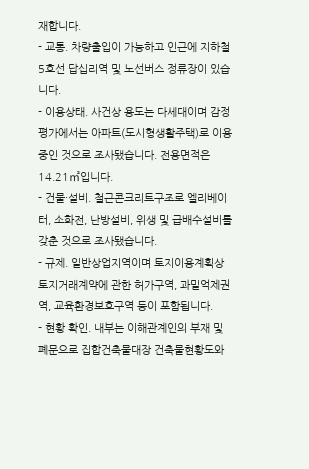재합니다.
- 교통. 차량출입이 가능하고 인근에 지하철 5호선 답십리역 및 노선버스 정류장이 있습니다.
- 이용상태. 사건상 용도는 다세대이며 감정평가에서는 아파트(도시형생활주택)로 이용 중인 것으로 조사됐습니다. 전용면적은 14.21㎡입니다.
- 건물·설비. 철근콘크리트구조로 엘리베이터, 소화전, 난방설비, 위생 및 급배수설비를 갖춘 것으로 조사됐습니다.
- 규제. 일반상업지역이며 토지이용계획상 토지거래계약에 관한 허가구역, 과밀억제권역, 교육환경보호구역 등이 포함됩니다.
- 현황 확인. 내부는 이해관계인의 부재 및 폐문으로 집합건축물대장 건축물현황도와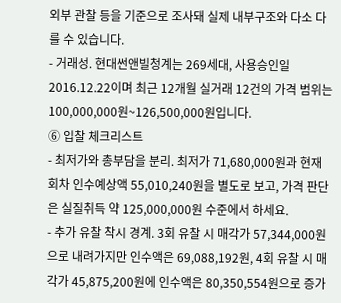외부 관찰 등을 기준으로 조사돼 실제 내부구조와 다소 다를 수 있습니다.
- 거래성. 현대썬앤빌청계는 269세대, 사용승인일 2016.12.22이며 최근 12개월 실거래 12건의 가격 범위는 100,000,000원~126,500,000원입니다.
⑥ 입찰 체크리스트
- 최저가와 총부담을 분리. 최저가 71,680,000원과 현재 회차 인수예상액 55,010,240원을 별도로 보고, 가격 판단은 실질취득 약 125,000,000원 수준에서 하세요.
- 추가 유찰 착시 경계. 3회 유찰 시 매각가 57,344,000원으로 내려가지만 인수액은 69,088,192원, 4회 유찰 시 매각가 45,875,200원에 인수액은 80,350,554원으로 증가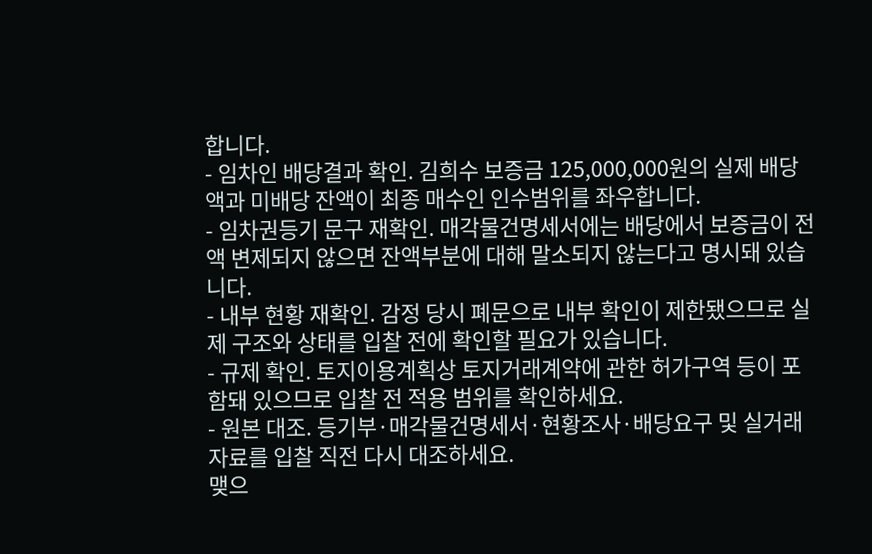합니다.
- 임차인 배당결과 확인. 김희수 보증금 125,000,000원의 실제 배당액과 미배당 잔액이 최종 매수인 인수범위를 좌우합니다.
- 임차권등기 문구 재확인. 매각물건명세서에는 배당에서 보증금이 전액 변제되지 않으면 잔액부분에 대해 말소되지 않는다고 명시돼 있습니다.
- 내부 현황 재확인. 감정 당시 폐문으로 내부 확인이 제한됐으므로 실제 구조와 상태를 입찰 전에 확인할 필요가 있습니다.
- 규제 확인. 토지이용계획상 토지거래계약에 관한 허가구역 등이 포함돼 있으므로 입찰 전 적용 범위를 확인하세요.
- 원본 대조. 등기부·매각물건명세서·현황조사·배당요구 및 실거래 자료를 입찰 직전 다시 대조하세요.
맺으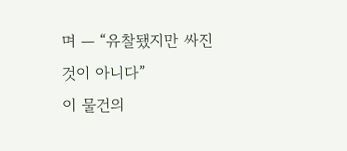며 — “유찰됐지만 싸진 것이 아니다”
이 물건의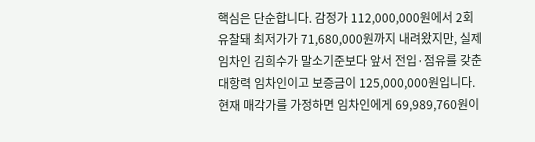핵심은 단순합니다. 감정가 112,000,000원에서 2회 유찰돼 최저가가 71,680,000원까지 내려왔지만, 실제 임차인 김희수가 말소기준보다 앞서 전입·점유를 갖춘 대항력 임차인이고 보증금이 125,000,000원입니다. 현재 매각가를 가정하면 임차인에게 69,989,760원이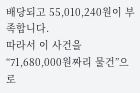배당되고 55,010,240원이 부족합니다.
따라서 이 사건을 “71,680,000원짜리 물건”으로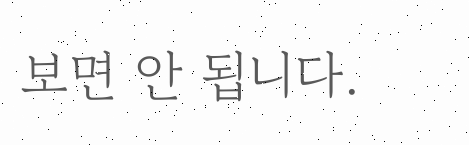보면 안 됩니다.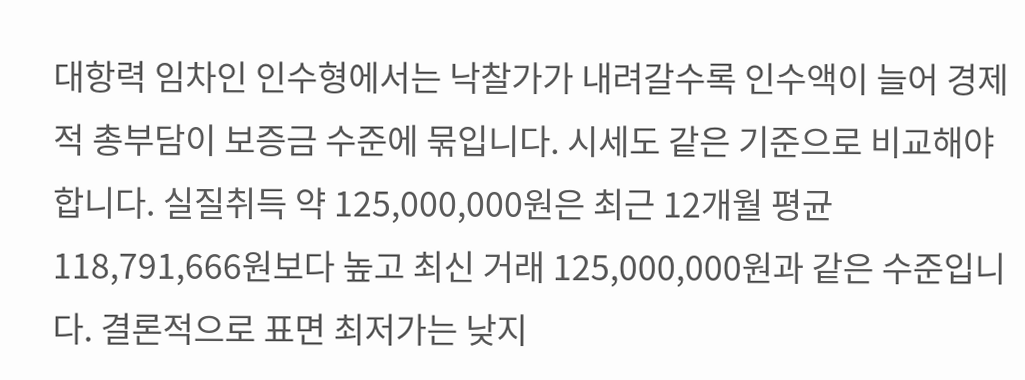대항력 임차인 인수형에서는 낙찰가가 내려갈수록 인수액이 늘어 경제적 총부담이 보증금 수준에 묶입니다. 시세도 같은 기준으로 비교해야 합니다. 실질취득 약 125,000,000원은 최근 12개월 평균 118,791,666원보다 높고 최신 거래 125,000,000원과 같은 수준입니다. 결론적으로 표면 최저가는 낮지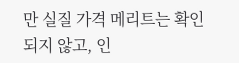만 실질 가격 메리트는 확인되지 않고, 인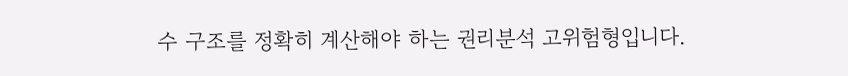수 구조를 정확히 계산해야 하는 권리분석 고위험형입니다.